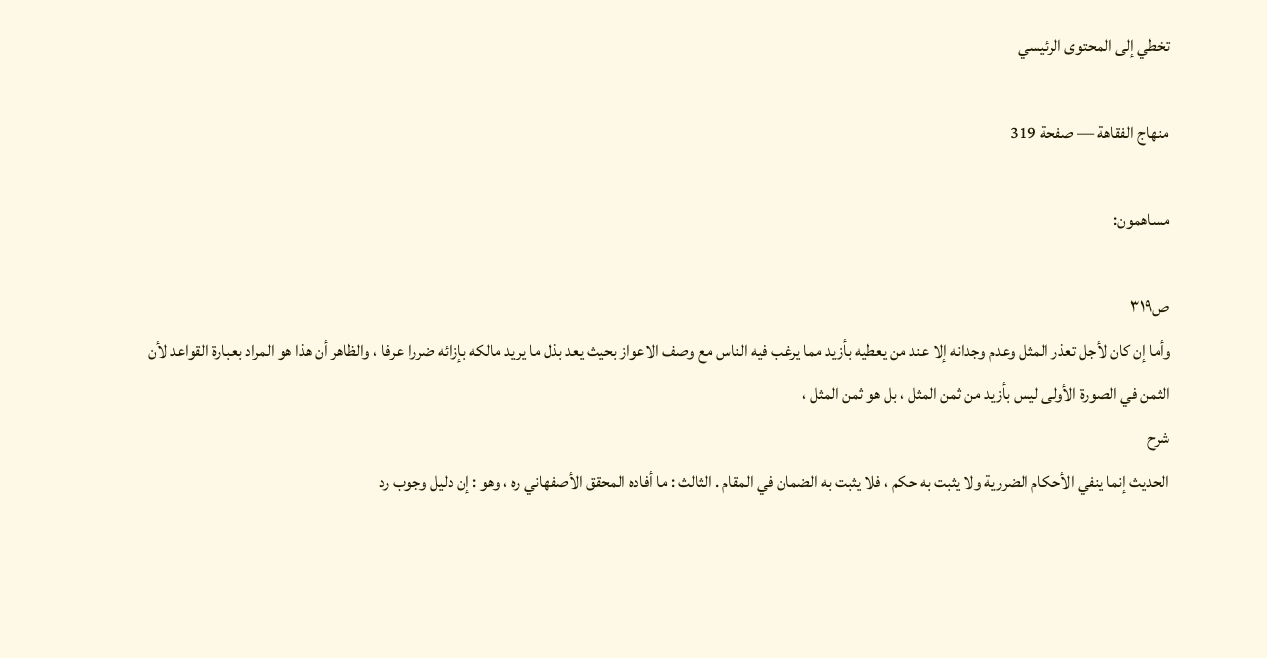تخطي إلى المحتوى الرئيسي

منهاج الفقاهة — صفحة 319

مساهمون:

ص٣١٩
وأما إن كان لأجل تعذر المثل وعدم وجدانه إلا عند من يعطيه بأزيد مما يرغب فيه الناس مع وصف الاعواز بحيث يعد بذل ما يريد مالكه بإزائه ضررا عرفا ، والظاهر أن هذا هو المراد بعبارة القواعد لأن الثمن في الصورة الأولى ليس بأزيد من ثمن المثل ، بل هو ثمن المثل ،
شرح
الحديث إنما ينفي الأحكام الضررية ولا يثبت به حكم ، فلا يثبت به الضمان في المقام . الثالث : ما أفاده المحقق الأصفهاني ره ، وهو : إن دليل وجوب رد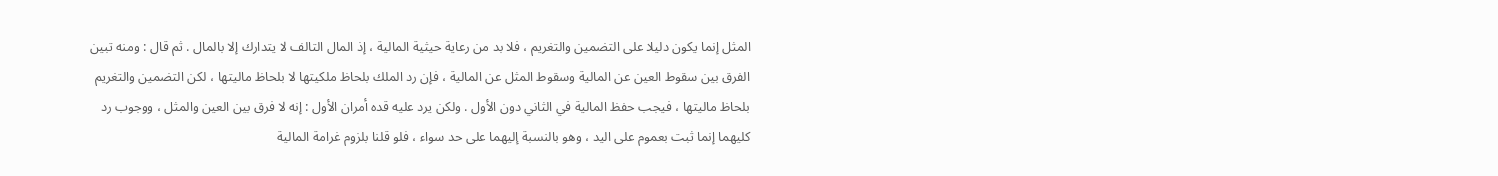المثل إنما يكون دليلا على التضمين والتغريم ، فلا بد من رعاية حيثية المالية ، إذ المال التالف لا يتدارك إلا بالمال . ثم قال : ومنه تبين الفرق بين سقوط العين عن المالية وسقوط المثل عن المالية ، فإن رد الملك بلحاظ ملكيتها لا بلحاظ ماليتها ، لكن التضمين والتغريم بلحاظ ماليتها ، فيجب حفظ المالية في الثاني دون الأول . ولكن يرد عليه قده أمران الأول : إنه لا فرق بين العين والمثل ، ووجوب رد كليهما إنما ثبت بعموم على اليد ، وهو بالنسبة إليهما على حد سواء ، فلو قلنا بلزوم غرامة المالية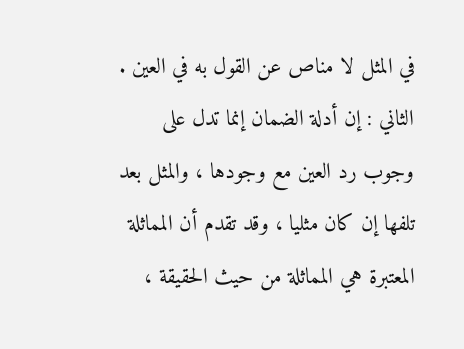في المثل لا مناص عن القول به في العين . الثاني : إن أدلة الضمان إنما تدل على وجوب رد العين مع وجودها ، والمثل بعد تلفها إن كان مثليا ، وقد تقدم أن المماثلة المعتبرة هي المماثلة من حيث الحقيقة ،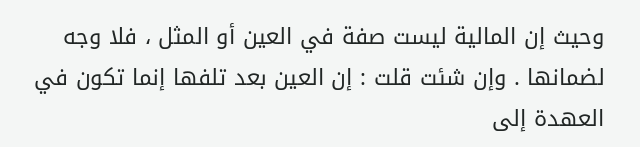وحيث إن المالية ليست صفة في العين أو المثل ، فلا وجه لضمانها . وإن شئت قلت : إن العين بعد تلفها إنما تكون في العهدة إلى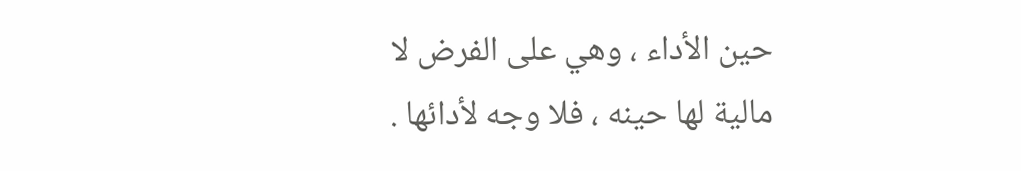حين الأداء ، وهي على الفرض لا مالية لها حينه ، فلا وجه لأدائها .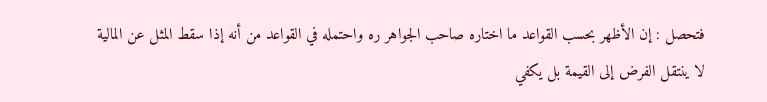فتحصل : إن الأظهر بحسب القواعد ما اختاره صاحب الجواهر ره واحتمله في القواعد من أنه إذا سقط المثل عن المالية لا ينتقل الفرض إلى القيمة بل يكفي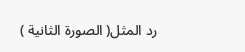رد المثل( الصورة الثانية )